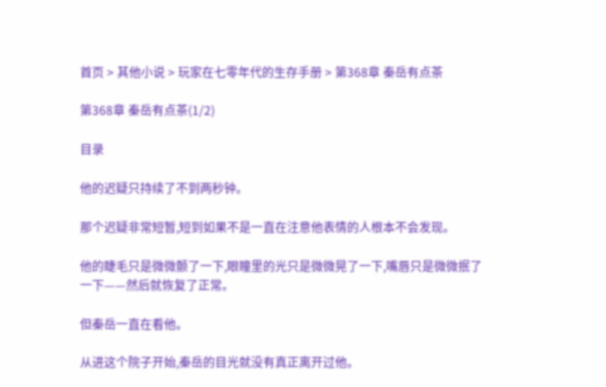首页 > 其他小说 > 玩家在七零年代的生存手册 > 第368章 秦岳有点茶

第368章 秦岳有点茶(1/2)

目录

他的迟疑只持续了不到两秒钟。

那个迟疑非常短暂,短到如果不是一直在注意他表情的人根本不会发现。

他的睫毛只是微微颤了一下,眼瞳里的光只是微微晃了一下,嘴唇只是微微抿了一下——然后就恢复了正常。

但秦岳一直在看他。

从进这个院子开始,秦岳的目光就没有真正离开过他。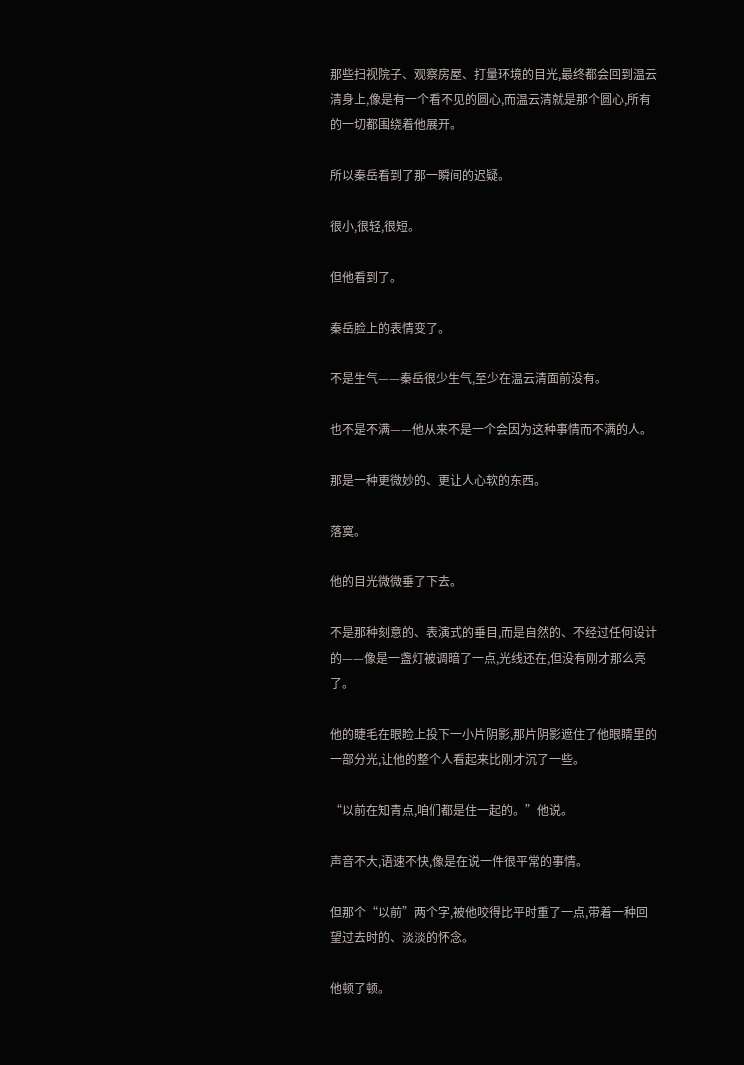那些扫视院子、观察房屋、打量环境的目光,最终都会回到温云清身上,像是有一个看不见的圆心,而温云清就是那个圆心,所有的一切都围绕着他展开。

所以秦岳看到了那一瞬间的迟疑。

很小,很轻,很短。

但他看到了。

秦岳脸上的表情变了。

不是生气——秦岳很少生气,至少在温云清面前没有。

也不是不满——他从来不是一个会因为这种事情而不满的人。

那是一种更微妙的、更让人心软的东西。

落寞。

他的目光微微垂了下去。

不是那种刻意的、表演式的垂目,而是自然的、不经过任何设计的——像是一盏灯被调暗了一点,光线还在,但没有刚才那么亮了。

他的睫毛在眼睑上投下一小片阴影,那片阴影遮住了他眼睛里的一部分光,让他的整个人看起来比刚才沉了一些。

“以前在知青点,咱们都是住一起的。”他说。

声音不大,语速不快,像是在说一件很平常的事情。

但那个“以前”两个字,被他咬得比平时重了一点,带着一种回望过去时的、淡淡的怀念。

他顿了顿。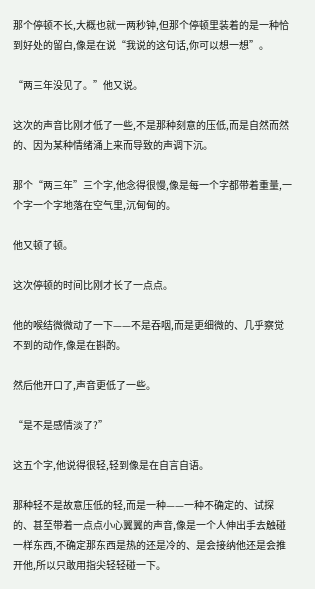那个停顿不长,大概也就一两秒钟,但那个停顿里装着的是一种恰到好处的留白,像是在说“我说的这句话,你可以想一想”。

“两三年没见了。”他又说。

这次的声音比刚才低了一些,不是那种刻意的压低,而是自然而然的、因为某种情绪涌上来而导致的声调下沉。

那个“两三年”三个字,他念得很慢,像是每一个字都带着重量,一个字一个字地落在空气里,沉甸甸的。

他又顿了顿。

这次停顿的时间比刚才长了一点点。

他的喉结微微动了一下——不是吞咽,而是更细微的、几乎察觉不到的动作,像是在斟酌。

然后他开口了,声音更低了一些。

“是不是感情淡了?”

这五个字,他说得很轻,轻到像是在自言自语。

那种轻不是故意压低的轻,而是一种——一种不确定的、试探的、甚至带着一点点小心翼翼的声音,像是一个人伸出手去触碰一样东西,不确定那东西是热的还是冷的、是会接纳他还是会推开他,所以只敢用指尖轻轻碰一下。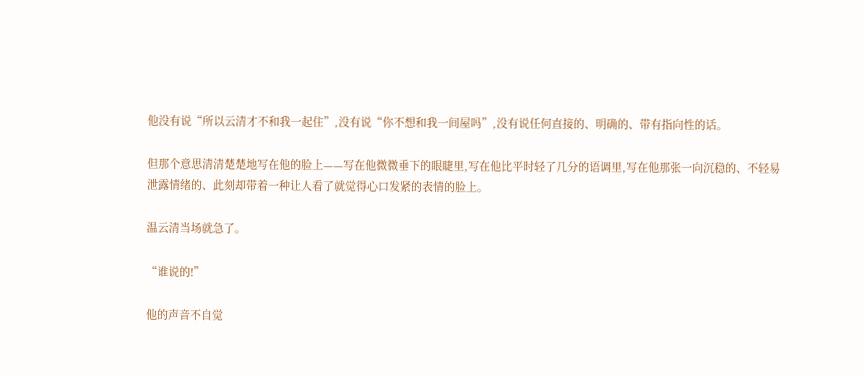他没有说“所以云清才不和我一起住”,没有说“你不想和我一间屋吗”,没有说任何直接的、明确的、带有指向性的话。

但那个意思清清楚楚地写在他的脸上——写在他微微垂下的眼睫里,写在他比平时轻了几分的语调里,写在他那张一向沉稳的、不轻易泄露情绪的、此刻却带着一种让人看了就觉得心口发紧的表情的脸上。

温云清当场就急了。

“谁说的!”

他的声音不自觉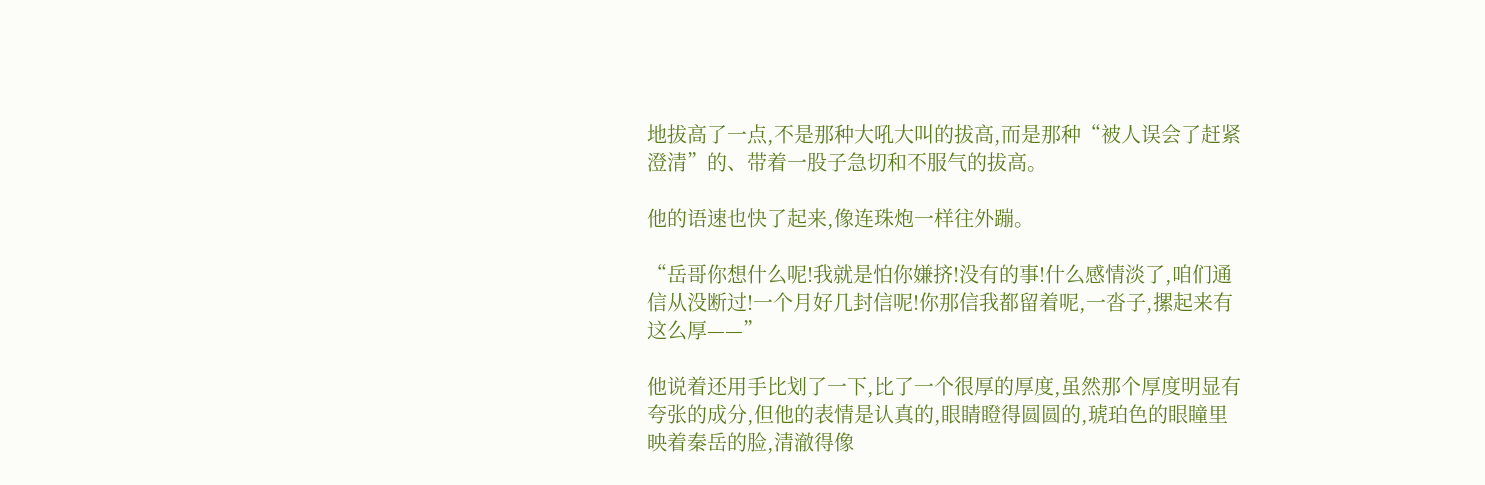地拔高了一点,不是那种大吼大叫的拔高,而是那种“被人误会了赶紧澄清”的、带着一股子急切和不服气的拔高。

他的语速也快了起来,像连珠炮一样往外蹦。

“岳哥你想什么呢!我就是怕你嫌挤!没有的事!什么感情淡了,咱们通信从没断过!一个月好几封信呢!你那信我都留着呢,一沓子,摞起来有这么厚——”

他说着还用手比划了一下,比了一个很厚的厚度,虽然那个厚度明显有夸张的成分,但他的表情是认真的,眼睛瞪得圆圆的,琥珀色的眼瞳里映着秦岳的脸,清澈得像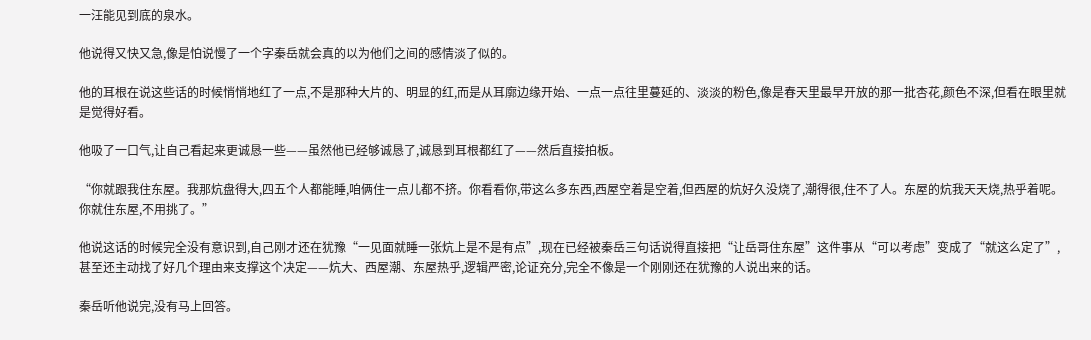一汪能见到底的泉水。

他说得又快又急,像是怕说慢了一个字秦岳就会真的以为他们之间的感情淡了似的。

他的耳根在说这些话的时候悄悄地红了一点,不是那种大片的、明显的红,而是从耳廓边缘开始、一点一点往里蔓延的、淡淡的粉色,像是春天里最早开放的那一批杏花,颜色不深,但看在眼里就是觉得好看。

他吸了一口气,让自己看起来更诚恳一些——虽然他已经够诚恳了,诚恳到耳根都红了——然后直接拍板。

“你就跟我住东屋。我那炕盘得大,四五个人都能睡,咱俩住一点儿都不挤。你看看你,带这么多东西,西屋空着是空着,但西屋的炕好久没烧了,潮得很,住不了人。东屋的炕我天天烧,热乎着呢。你就住东屋,不用挑了。”

他说这话的时候完全没有意识到,自己刚才还在犹豫“一见面就睡一张炕上是不是有点”,现在已经被秦岳三句话说得直接把“让岳哥住东屋”这件事从“可以考虑”变成了“就这么定了”,甚至还主动找了好几个理由来支撑这个决定——炕大、西屋潮、东屋热乎,逻辑严密,论证充分,完全不像是一个刚刚还在犹豫的人说出来的话。

秦岳听他说完,没有马上回答。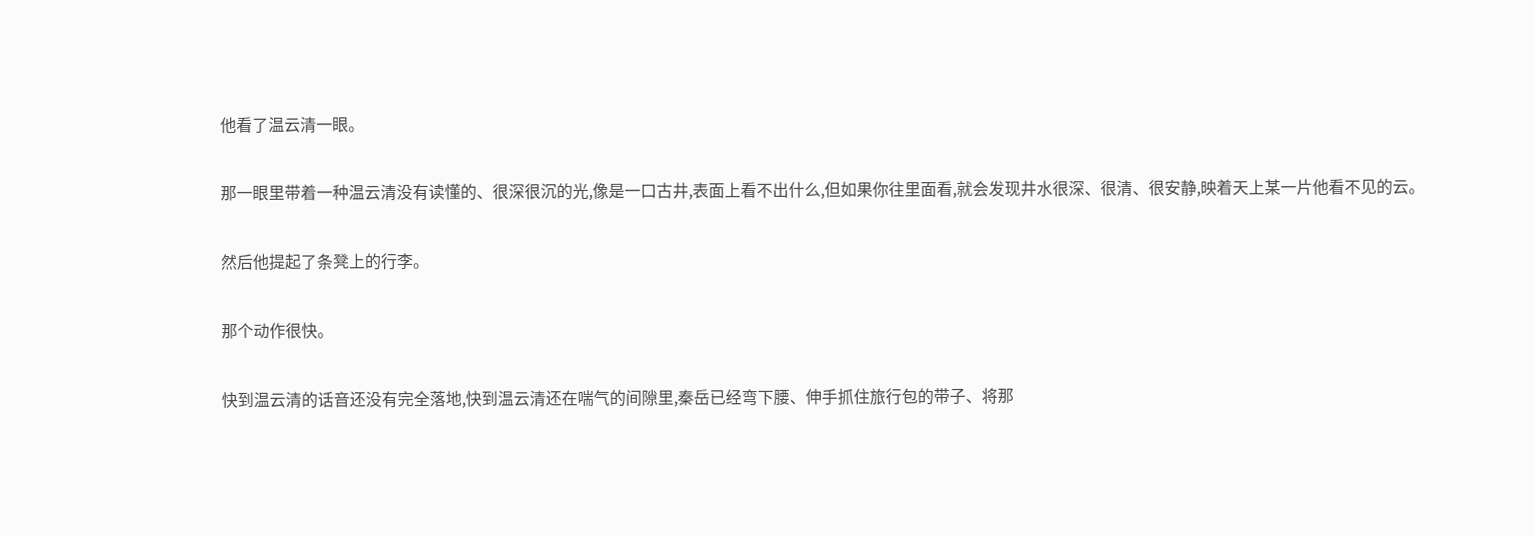他看了温云清一眼。

那一眼里带着一种温云清没有读懂的、很深很沉的光,像是一口古井,表面上看不出什么,但如果你往里面看,就会发现井水很深、很清、很安静,映着天上某一片他看不见的云。

然后他提起了条凳上的行李。

那个动作很快。

快到温云清的话音还没有完全落地,快到温云清还在喘气的间隙里,秦岳已经弯下腰、伸手抓住旅行包的带子、将那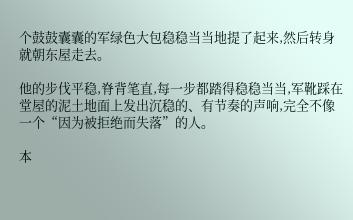个鼓鼓囊囊的军绿色大包稳稳当当地提了起来,然后转身就朝东屋走去。

他的步伐平稳,脊背笔直,每一步都踏得稳稳当当,军靴踩在堂屋的泥土地面上发出沉稳的、有节奏的声响,完全不像一个“因为被拒绝而失落”的人。

本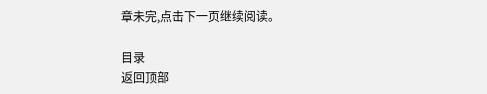章未完,点击下一页继续阅读。

目录
返回顶部